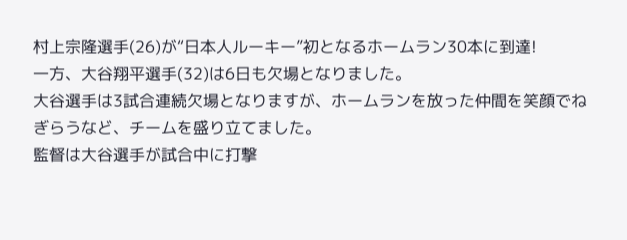村上宗隆選手(26)が“日本人ルーキー”初となるホームラン30本に到達!
一方、大谷翔平選手(32)は6日も欠場となりました。
大谷選手は3試合連続欠場となりますが、ホームランを放った仲間を笑顔でねぎらうなど、チームを盛り立てました。
監督は大谷選手が試合中に打撃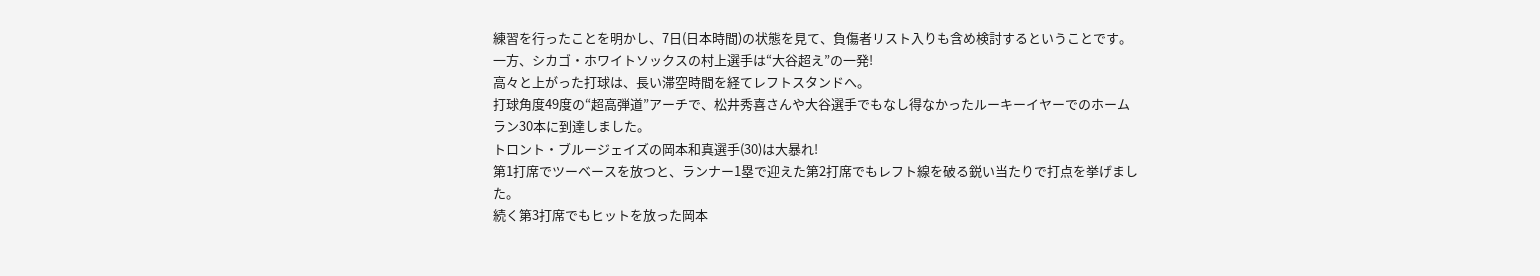練習を行ったことを明かし、7日(日本時間)の状態を見て、負傷者リスト入りも含め検討するということです。
一方、シカゴ・ホワイトソックスの村上選手は“大谷超え”の一発!
高々と上がった打球は、長い滞空時間を経てレフトスタンドへ。
打球角度49度の“超高弾道”アーチで、松井秀喜さんや大谷選手でもなし得なかったルーキーイヤーでのホームラン30本に到達しました。
トロント・ブルージェイズの岡本和真選手(30)は大暴れ!
第1打席でツーベースを放つと、ランナー1塁で迎えた第2打席でもレフト線を破る鋭い当たりで打点を挙げました。
続く第3打席でもヒットを放った岡本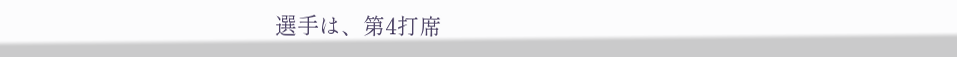選手は、第4打席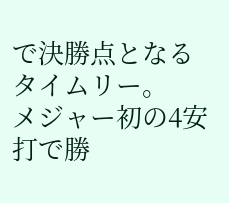で決勝点となるタイムリー。
メジャー初の4安打で勝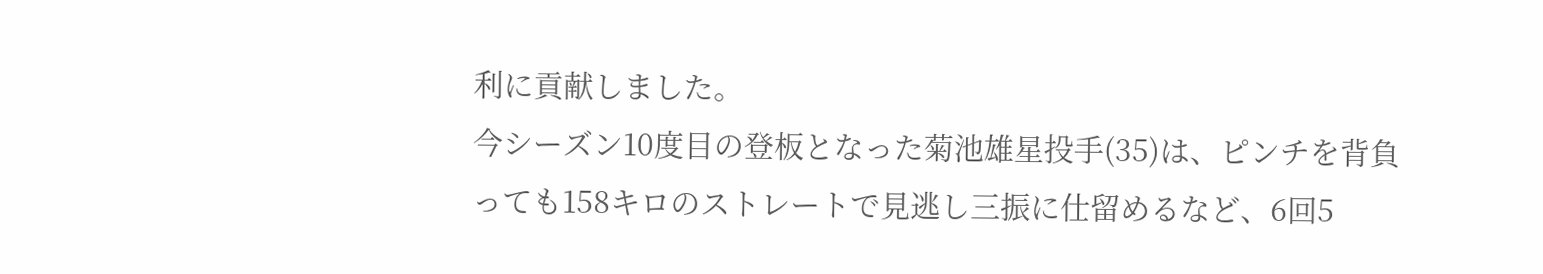利に貢献しました。
今シーズン10度目の登板となった菊池雄星投手(35)は、ピンチを背負っても158キロのストレートで見逃し三振に仕留めるなど、6回5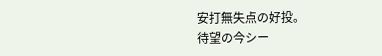安打無失点の好投。
待望の今シー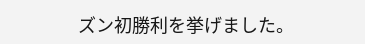ズン初勝利を挙げました。